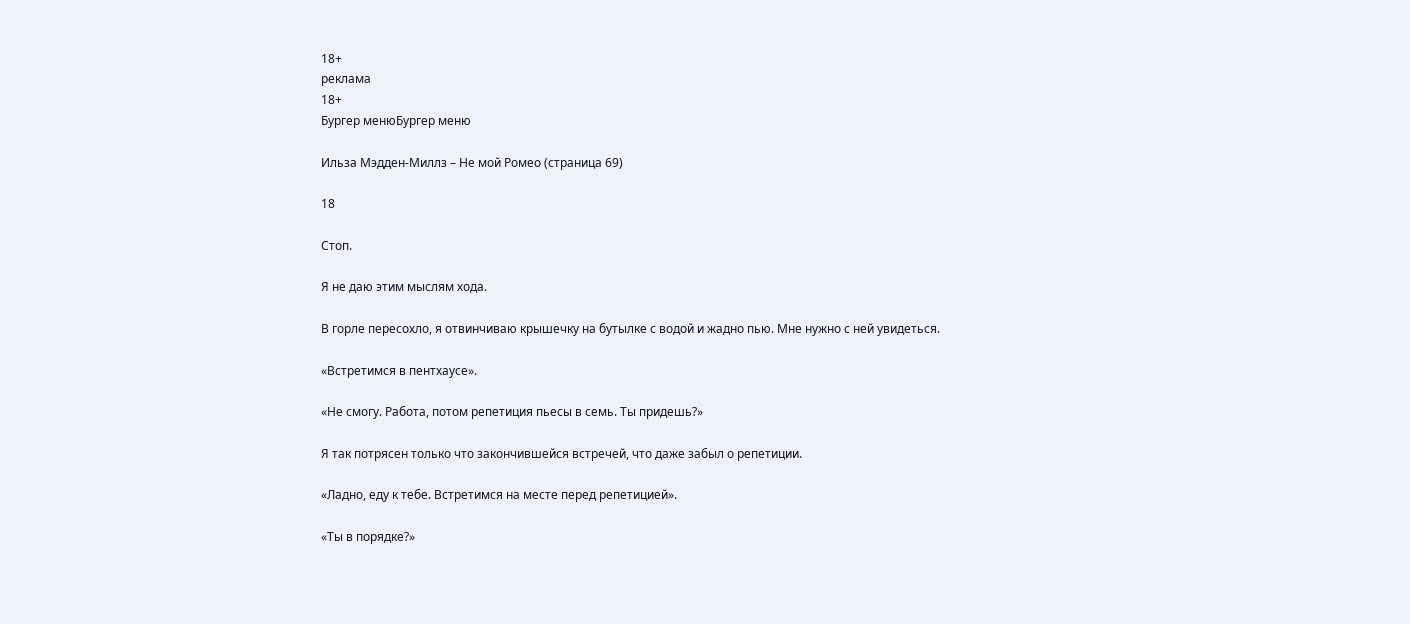18+
реклама
18+
Бургер менюБургер меню

Ильза Мэдден-Миллз – Не мой Ромео (страница 69)

18

Стоп.

Я не даю этим мыслям хода.

В горле пересохло, я отвинчиваю крышечку на бутылке с водой и жадно пью. Мне нужно с ней увидеться.

«Встретимся в пентхаусе».

«Не смогу. Работа, потом репетиция пьесы в семь. Ты придешь?»

Я так потрясен только что закончившейся встречей, что даже забыл о репетиции.

«Ладно, еду к тебе. Встретимся на месте перед репетицией».

«Ты в порядке?»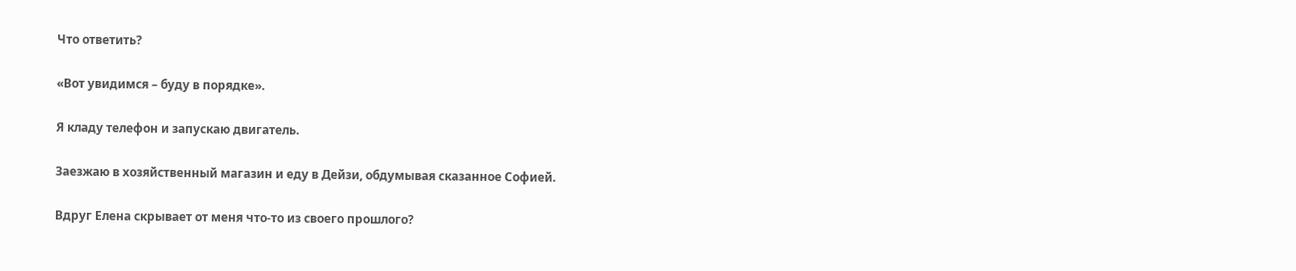Что ответить?

«Вот увидимся – буду в порядке».

Я кладу телефон и запускаю двигатель.

Заезжаю в хозяйственный магазин и еду в Дейзи, обдумывая сказанное Софией.

Вдруг Елена скрывает от меня что-то из своего прошлого?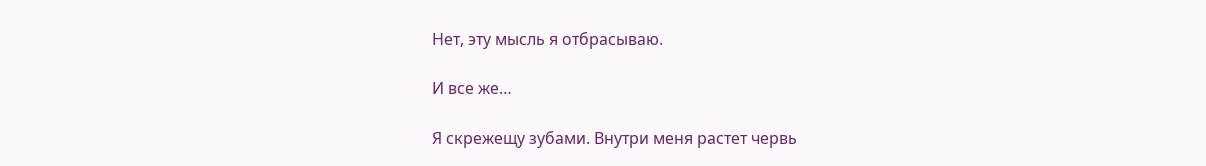Нет, эту мысль я отбрасываю.

И все же…

Я скрежещу зубами. Внутри меня растет червь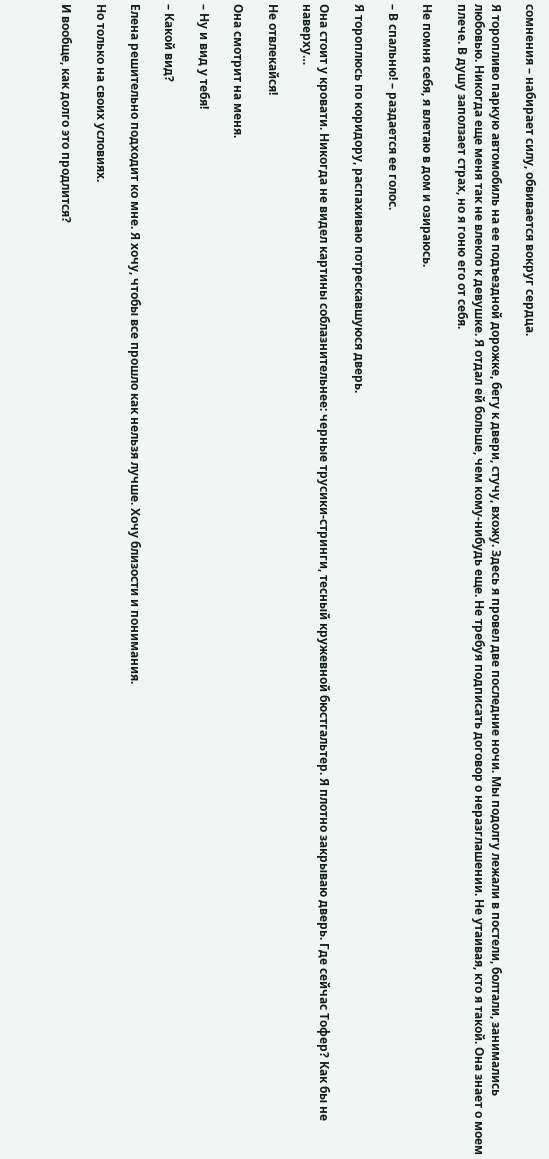сомнения – набирает силу, обвивается вокруг сердца.

Я торопливо паркую автомобиль на ее подъездной дорожке, бегу к двери, стучу, вхожу. Здесь я провел две последние ночи. Мы подолгу лежали в постели, болтали, занимались любовью. Никогда еще меня так не влекло к девушке. Я отдал ей больше, чем кому-нибудь еще. Не требуя подписать договор о неразглашении. Не утаивая, кто я такой. Она знает о моем плече. В душу заползает страх, но я гоню его от себя.

Не помня себя, я влетаю в дом и озираюсь.

– В спальню! – раздается ее голос.

Я тороплюсь по коридору, распахиваю потрескавшуюся дверь.

Она стоит у кровати. Никогда не видел картины соблазнительнее: черные трусики-стринги, тесный кружевной бюстгальтер. Я плотно закрываю дверь. Где сейчас Тофер? Как бы не наверху…

Не отвлекайся!

Она смотрит на меня.

– Ну и вид у тебя!

– Какой вид?

Елена решительно подходит ко мне. Я хочу, чтобы все прошло как нельзя лучше. Хочу близости и понимания.

Но только на своих условиях.

И вообще, как долго это продлится?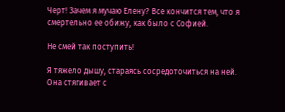Черт! Зачем я мучаю Елену? Все кончится тем, что я смертельно ее обижу, как было с Софией.

Не смей так поступить!

Я тяжело дышу, стараясь сосредоточиться на ней. Она стягивает с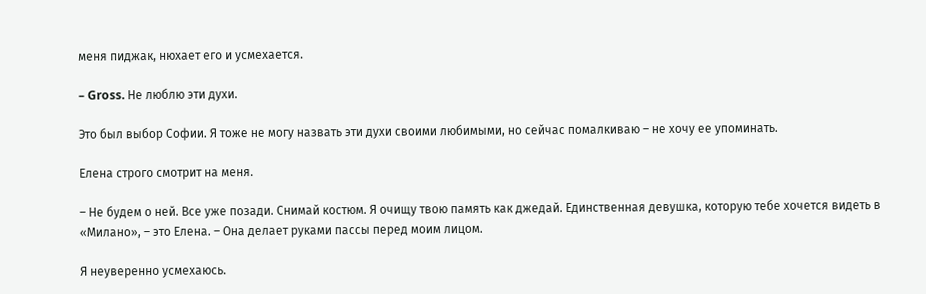меня пиджак, нюхает его и усмехается.

– Gross. Не люблю эти духи.

Это был выбор Софии. Я тоже не могу назвать эти духи своими любимыми, но сейчас помалкиваю – не хочу ее упоминать.

Елена строго смотрит на меня.

– Не будем о ней. Все уже позади. Снимай костюм. Я очищу твою память как джедай. Единственная девушка, которую тебе хочется видеть в «Милано», – это Елена. – Она делает руками пассы перед моим лицом.

Я неуверенно усмехаюсь.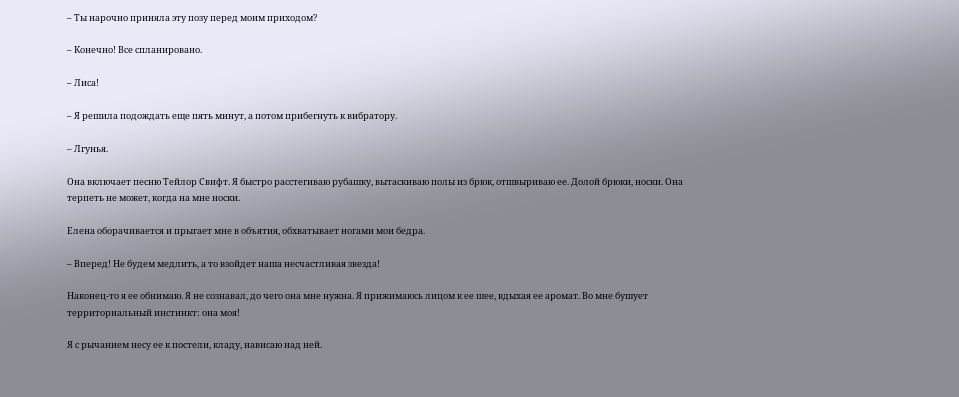– Ты нарочно приняла эту позу перед моим приходом?

– Конечно! Все спланировано.

– Лиса!

– Я решила подождать еще пять минут, а потом прибегнуть к вибратору.

– Лгунья.

Она включает песню Тейлор Свифт. Я быстро расстегиваю рубашку, вытаскиваю полы из брюк, отшвыриваю ее. Долой брюки, носки. Она терпеть не может, когда на мне носки.

Елена оборачивается и прыгает мне в объятия, обхватывает ногами мои бедра.

– Вперед! Не будем медлить, а то взойдет наша несчастливая звезда!

Наконец-то я ее обнимаю. Я не сознавал, до чего она мне нужна. Я прижимаюсь лицом к ее шее, вдыхая ее аромат. Во мне бушует территориальный инстинкт: она моя!

Я с рычанием несу ее к постели, кладу, нависаю над ней.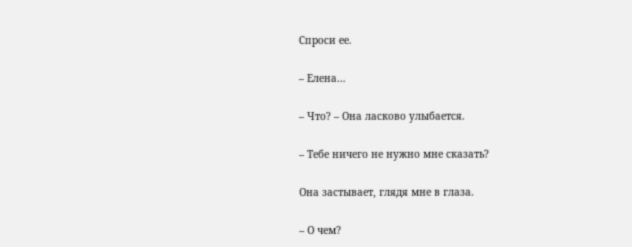Спроси ее.

– Елена…

– Что? – Она ласково улыбается.

– Тебе ничего не нужно мне сказать?

Она застывает, глядя мне в глаза.

– О чем?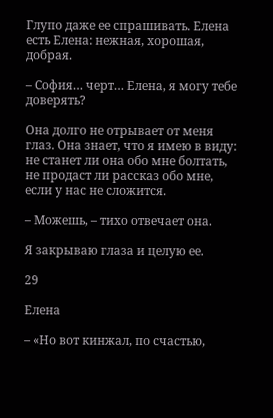Глупо даже ее спрашивать. Елена есть Елена: нежная, хорошая, добрая.

– София… черт… Елена, я могу тебе доверять?

Она долго не отрывает от меня глаз. Она знает, что я имею в виду: не станет ли она обо мне болтать, не продаст ли рассказ обо мне, если у нас не сложится.

– Можешь, – тихо отвечает она.

Я закрываю глаза и целую ее.

29

Елена

– «Но вот кинжал, по счастью,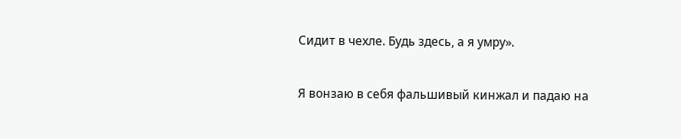Сидит в чехле. Будь здесь, а я умру».

Я вонзаю в себя фальшивый кинжал и падаю на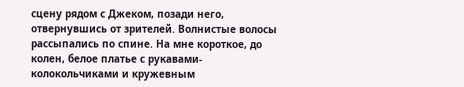сцену рядом с Джеком, позади него, отвернувшись от зрителей. Волнистые волосы рассыпались по спине. На мне короткое, до колен, белое платье с рукавами-колокольчиками и кружевным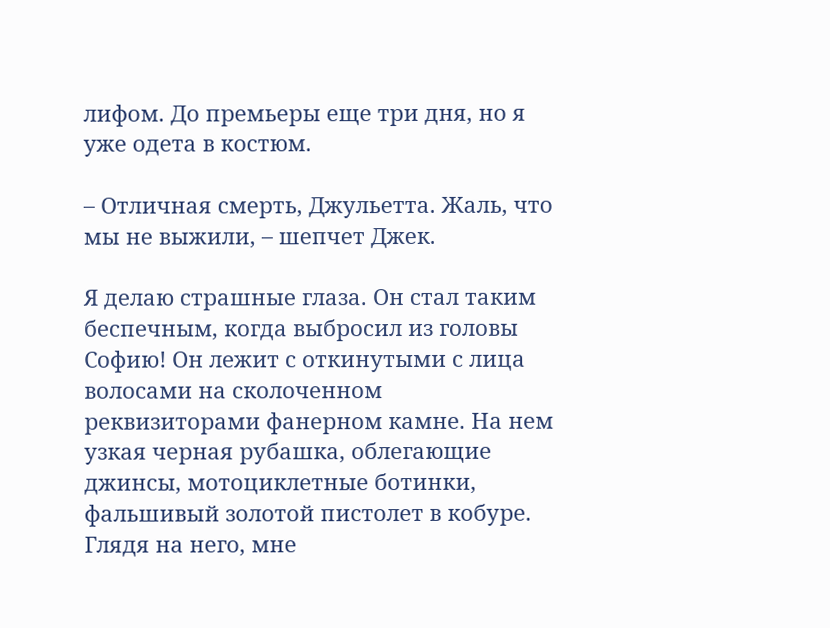лифом. До премьеры еще три дня, но я уже одета в костюм.

– Отличная смерть, Джульетта. Жаль, что мы не выжили, – шепчет Джек.

Я делаю страшные глаза. Он стал таким беспечным, когда выбросил из головы Софию! Он лежит с откинутыми с лица волосами на сколоченном реквизиторами фанерном камне. На нем узкая черная рубашка, облегающие джинсы, мотоциклетные ботинки, фальшивый золотой пистолет в кобуре. Глядя на него, мне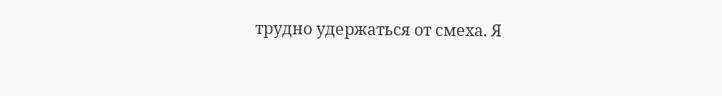трудно удержаться от смеха. Я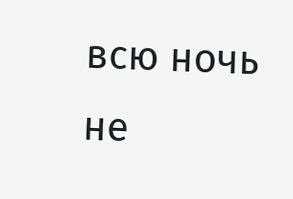всю ночь не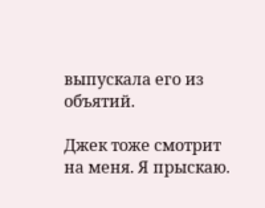выпускала его из объятий.

Джек тоже смотрит на меня. Я прыскаю.